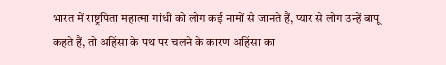भारत में राष्ट्रपिता महात्मा गांधी को लोग कई नामों से जानते हैं, प्यार से लोग उन्हें बापू कहते हैं, तो अहिंसा के पथ पर चलने के कारण अहिंसा का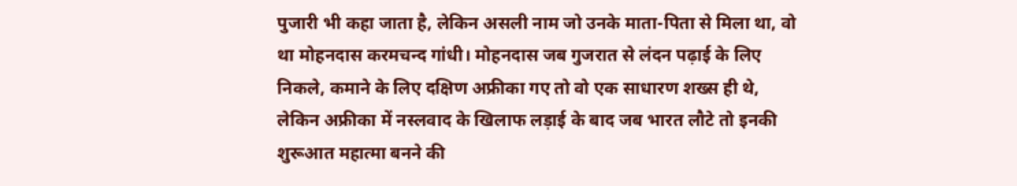पुजारी भी कहा जाता है, लेकिन असली नाम जो उनके माता-पिता से मिला था, वो था मोहनदास करमचन्द गांधी। मोहनदास जब गुजरात से लंदन पढ़ाई के लिए निकले, कमाने के लिए दक्षिण अफ्रीका गए तो वो एक साधारण शख्स ही थे, लेकिन अफ्रीका में नस्लवाद के खिलाफ लड़ाई के बाद जब भारत लौटे तो इनकी शुरूआत महात्मा बनने की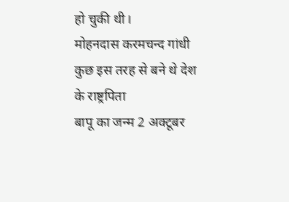हो चुकी थी।
मोहनदास करमचन्द गांधी कुछ इस तरह से बने थे देश के राष्ट्रपिता
बापू का जन्म 2 अक्टूबर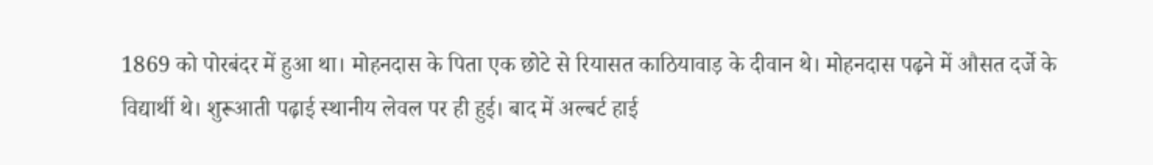1869 को पोरबंदर में हुआ था। मोहनदास के पिता एक छोटे से रियासत काठियावाड़ के दीवान थे। मोहनदास पढ़ने में औसत दर्जे के विद्यार्थी थे। शुरूआती पढ़ाई स्थानीय लेवल पर ही हुई। बाद में अल्बर्ट हाई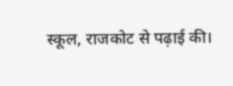स्कूल, राजकोट से पढ़ाई की।